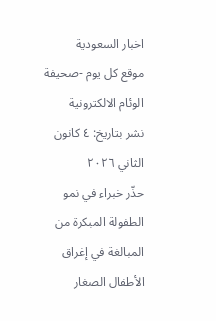اخبار السعودية
موقع كل يوم -صحيفة الوئام الالكترونية
نشر بتاريخ: ٤ كانون الثاني ٢٠٢٦
حذّر خبراء في نمو الطفولة المبكرة من المبالغة في إغراق الأطفال الصغار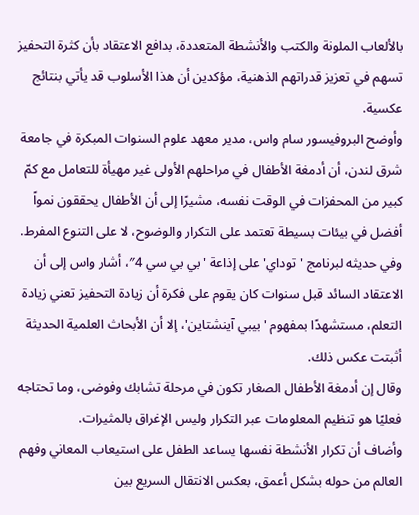بالألعاب الملونة والكتب والأنشطة المتعددة، بدافع الاعتقاد بأن كثرة التحفيز تسهم في تعزيز قدراتهم الذهنية، مؤكدين أن هذا الأسلوب قد يأتي بنتائج عكسية.
وأوضح البروفيسور سام واس، مدير معهد علوم السنوات المبكرة في جامعة شرق لندن، أن أدمغة الأطفال في مراحلهم الأولى غير مهيأة للتعامل مع كمّ كبير من المحفزات في الوقت نفسه، مشيرًا إلى أن الأطفال يحققون نمواً أفضل في بيئات بسيطة تعتمد على التكرار والوضوح، لا على التنوع المفرط.
وفي حديثه لبرنامج 'توداي' على إذاعة 'بي بي سي 4″، أشار واس إلى أن الاعتقاد السائد قبل سنوات كان يقوم على فكرة أن زيادة التحفيز تعني زيادة التعلم، مستشهدًا بمفهوم 'بيبي آينشتاين'، إلا أن الأبحاث العلمية الحديثة أثبتت عكس ذلك.
وقال إن أدمغة الأطفال الصغار تكون في مرحلة تشابك وفوضى، وما تحتاجه فعليًا هو تنظيم المعلومات عبر التكرار وليس الإغراق بالمثيرات.
وأضاف أن تكرار الأنشطة نفسها يساعد الطفل على استيعاب المعاني وفهم العالم من حوله بشكل أعمق، بعكس الانتقال السريع بين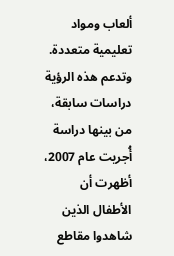ألعاب ومواد تعليمية متعددة.
وتدعم هذه الرؤية دراسات سابقة، من بينها دراسة أُجريت عام 2007، أظهرت أن الأطفال الذين شاهدوا مقاطع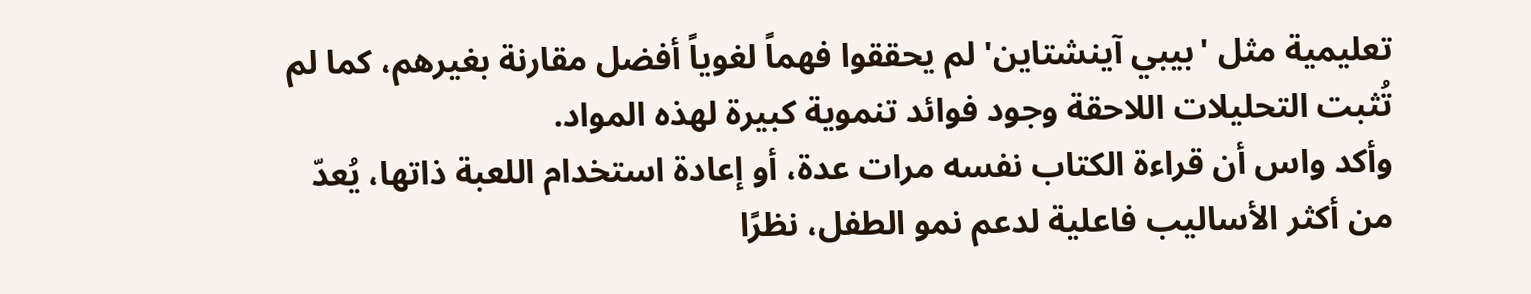تعليمية مثل 'بيبي آينشتاين' لم يحققوا فهماً لغوياً أفضل مقارنة بغيرهم، كما لم تُثبت التحليلات اللاحقة وجود فوائد تنموية كبيرة لهذه المواد.
وأكد واس أن قراءة الكتاب نفسه مرات عدة، أو إعادة استخدام اللعبة ذاتها، يُعدّ من أكثر الأساليب فاعلية لدعم نمو الطفل، نظرًا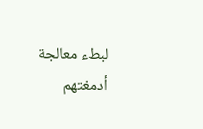لبطء معالجة أدمغتهم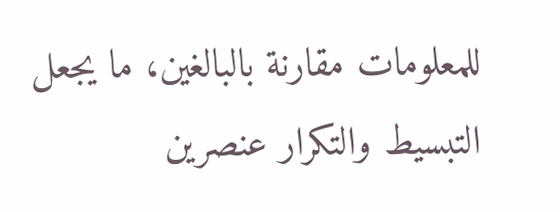للمعلومات مقارنة بالبالغين، ما يجعل التبسيط والتكرار عنصرين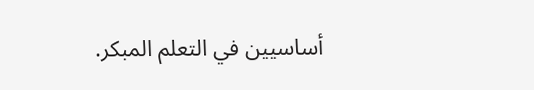أساسيين في التعلم المبكر.